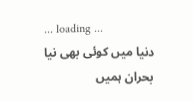... loading ...
دنیا میں کوئی بھی نیا بحران ہمیں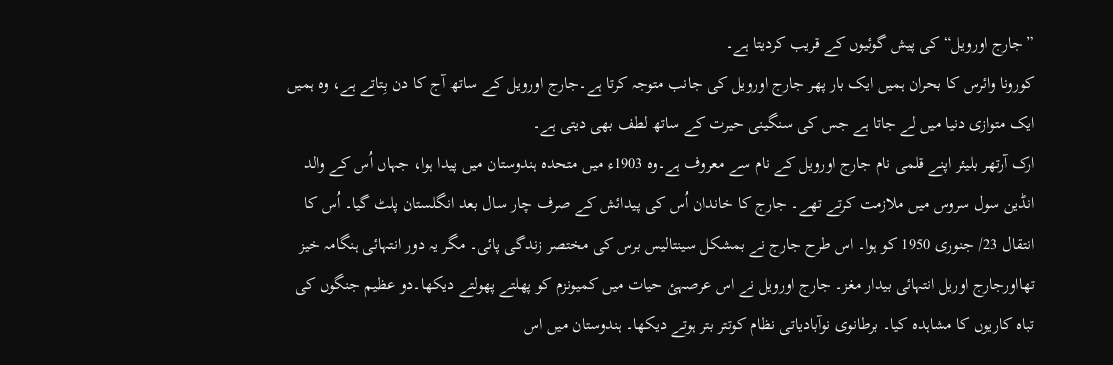”جارج اورویل“ کی پیش گوئیوں کے قریب کردیتا ہے۔
کورونا وائرس کا بحران ہمیں ایک بار پھر جارج اورویل کی جانب متوجہ کرتا ہے۔جارج اورویل کے ساتھ آج کا دن بِتاتے ہے، وہ ہمیں ایک متوازی دنیا میں لے جاتا ہے جس کی سنگینی حیرت کے ساتھ لطف بھی دیتی ہے۔
ارک آرتھر بلیئر اپنے قلمی نام جارج اورویل کے نام سے معروف ہے۔وہ 1903ء میں متحدہ ہندوستان میں پیدا ہوا، جہاں اُس کے والد انڈین سول سروس میں ملازمت کرتے تھے۔ جارج کا خاندان اُس کی پیدائش کے صرف چار سال بعد انگلستان پلٹ گیا۔ اُس کا انتقال 23/ جنوری 1950 کو ہوا۔ اس طرح جارج نے بمشکل سینتالیس برس کی مختصر زندگی پائی۔ مگر یہ دور انتہائی ہنگامہ خیز تھااورجارج اوریل انتہائی بیدار مغز۔ جارج اورویل نے اس عرصہئ حیات میں کمیونزم کو پھلتے پھولتے دیکھا۔دو عظیم جنگوں کی تباہ کاریوں کا مشاہدہ کیا۔ برطانوی نوآبادیاتی نظام کوتتر بتر ہوتے دیکھا۔ ہندوستان میں اس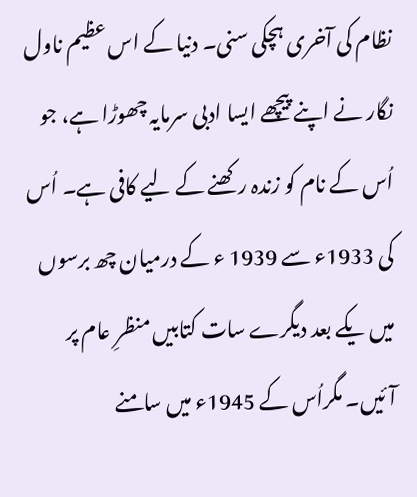نظام کی آخری ہچکی سنی۔ دنیا کے اس عظیم ناول نگار نے اپنے پیچھے ایسا ادبی سرمایہ چھوڑا ہے، جو اُس کے نام کو زندہ رکھنے کے لیے کافی ہے۔ اُس کی 1933ء سے 1939 ء کے درمیان چھ برسوں میں یکے بعد دیگرے سات کتابیں منظرِ عام پر آئیں۔ مگراُس کے 1945ء میں سامنے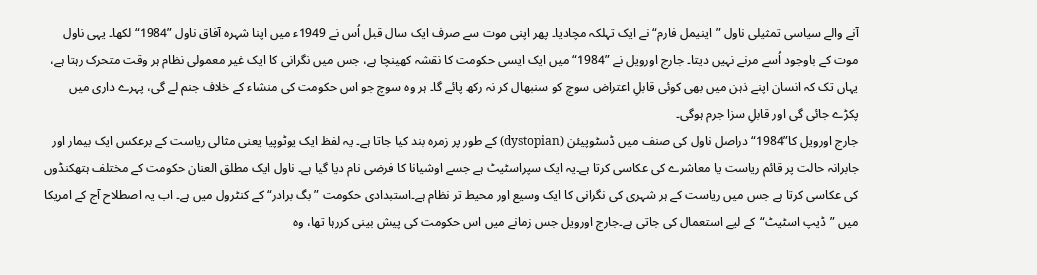آنے والے سیاسی تمثیلی ناول ”اینیمل فارم“ نے ایک تہلکہ مچادیا۔ پھر اپنی موت سے صرف ایک سال قبل اُس نے 1949ء میں اپنا شہرہ آفاق ناول ”1984“ لکھا۔ یہی ناول موت کے باوجود اُسے مرنے نہیں دیتا۔ جارج اورویل نے ”1984“ میں ایک ایسی حکومت کا نقشہ کھینچا ہے، جس میں نگرانی کا ایک غیر معمولی نظام ہر وقت متحرک رہتا ہے، یہاں تک کہ انسان اپنے ذہن میں بھی کوئی قابلِ اعتراض سوچ کو سنبھال کر نہ رکھ پائے گا۔ ہر وہ سوچ جو اس حکومت کی منشاء کے خلاف جنم لے گی، پہرے داری میں پکڑے جائی گی اور قابلِ سزا جرم ہوگی۔
جارج اورویل کا”1984“ دراصل ناول کی صنف میں ڈسٹوپیئن (dystopian) کے طور پر زمرہ بند کیا جاتا ہے۔ یہ لفظ ایک یوٹوپیا یعنی مثالی ریاست کے برعکس ایک بیمار اور جابرانہ حالت پر قائم ریاست یا معاشرے کی عکاسی کرتا ہے۔یہ ایک سپراسٹیٹ ہے جسے اوشیانا کا فرضی نام دیا گیا ہے۔ ناول ایک مطلق العنان حکومت کے مختلف ہتھکنڈوں کی عکاسی کرتا ہے جس میں ریاست کے ہر شہری کی نگرانی کا ایک وسیع اور محیط تر نظام ہے۔استبدادی حکومت ”بگ برادر“ کے کنٹرول میں ہے۔ اب یہ اصطلاح آج کے امریکا میں ”ڈیپ اسٹیٹ“کے لیے استعمال کی جاتی ہے۔جارج اورویل جس زمانے میں اس حکومت کی پیش بینی کررہا تھا، وہ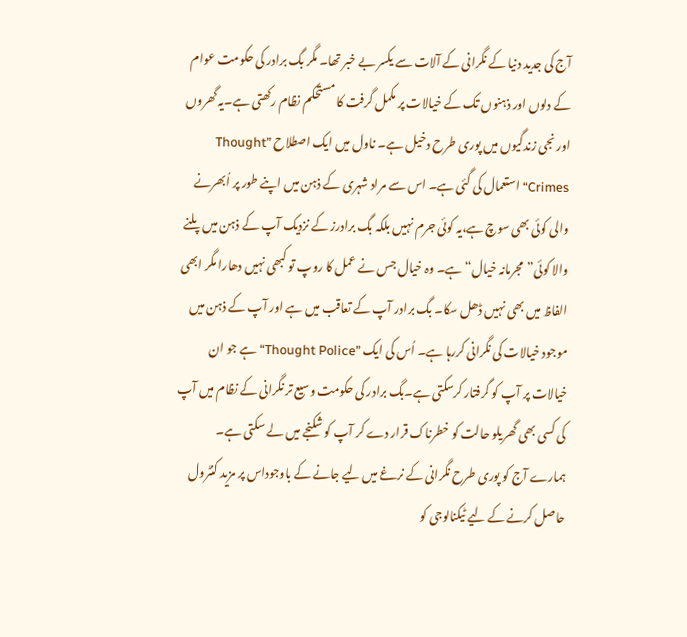آج کی جدید دنیا کے نگرانی کے آلات سے یکسر بے خبر تھا۔ مگر بگ برادر کی حکومت عوام کے دلوں اور ذہنوں تک کے خیالات پر مکمل گرفت کا مستحکم نظام رکھتی ہے۔یہ گھروں اور نجی زندگیوں میں پوری طرح دخیل ہے۔ ناول میں ایک اصطلاح ”Thought Crimes“ استعمال کی گئی ہے۔ اس سے مراد شہری کے ذہن میں اپنے طور پر اُبھرنے والی کوئی بھی سوچ ہے،یہ کوئی جرم نہیں بلکہ بگ برادرز کے نزدیک آپ کے ذہن میں پلنے والا کوئی”مجرمانہ خیال“ ہے۔ وہ خیال جس نے عمل کا روپ تو کبھی نہیں دھارا مگر ابھی الفاظ میں بھی نہیں ڈھل سکا۔ بگ برادر آپ کے تعاقب میں ہے اور آپ کے ذہن میں موجود خیالات کی نگرانی کررہا ہے۔ اُس کی ایک ”Thought Police“ ہے جو ان خیالات پر آپ کو گرفتار کرسکتی ہے۔بگ برادر کی حکومت وسیع تر نگرانی کے نظام میں آپ کی کسی بھی گھریلو حالت کو خطرناک قرار دے کر آپ کو شکنجے میں لے سکتی ہے۔
ہمارے آج کو پوری طرح نگرانی کے نرغے میں لیے جانے کے باوجوداس پر مزید کنٹرول حاصل کرنے کے لیے ٹیکنالوجی کو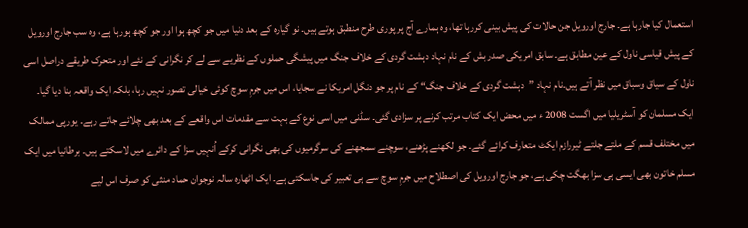استعمال کیا جارہا ہے۔ جارج اورویل جن حالات کی پیش بینی کررہا تھا، وہ ہمارے آج پر پوری طرح منطبق ہوتے ہیں۔ نو گیارہ کے بعد دنیا میں جو کچھ ہوا اور جو کچھ ہورہا ہے، وہ سب جارج اورویل کے پیش قیاسی ناول کے عین مطابق ہے۔ سابق امریکی صدر بش کے نام نہاد دہشت گردی کے خلاف جنگ میں پیشگی حملوں کے نظریے سے لے کر نگرانی کے نئے اور متحرک طریقے دراصل اسی ناول کے سیاق وسباق میں نظر آتے ہیں۔نام نہاد ”دہشت گردی کے خلاف جنگ“ کے نام پر جو دنگل امریکا نے سجایا، اس میں جرمِ سوچ کوئی خیالی تصور نہیں رہا، بلکہ ایک واقعہ بنا دیا گیا۔ ایک مسلمان کو آسٹریلیا میں اگست 2008 ء میں محض ایک کتاب مرتب کرنے پر سزادی گئی۔ سڈنی میں اسی نوع کے بہت سے مقدمات اس واقعے کے بعد بھی چلائے جاتے رہے۔ یورپی ممالک میں مختلف قسم کے ملتے جلتے ٹیررازم ایکٹ متعارف کرائے گئے۔ جو لکھنے پڑھنے، سوچنے سمجھنے کی سرگرمیوں کی بھی نگرانی کرکے اُنہیں سزا کے دائرے میں لاسکتے ہیں۔ برطانیا میں ایک مسلم خاتون بھی ایسی ہی سزا بھگت چکی ہے، جو جارج اورویل کی اصطلاح میں جرمِ سوچ سے ہی تعبیر کی جاسکتی ہے۔ ایک اٹھارہ سالہ نوجوان حماد منثی کو صرف اس لیے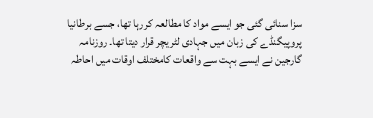سزا سنائی گئی جو ایسے مواد کا مطالعہ کررہا تھا، جسے برطانیا پروپیگنڈے کی زبان میں جہادی لٹریچر قرار دیتا تھا۔ روزنامہ گارجین نے ایسے بہت سے واقعات کامختلف اوقات میں احاطہ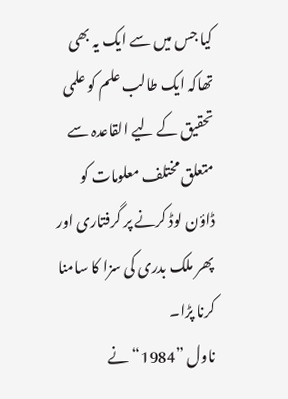کیا جس میں سے ایک یہ بھی تھاکہ ایک طالب علم کو علمی تحقیق کے لیے القاعدہ سے متعلق مختلف معلومات کو ڈاؤن لوڈ کرنے پر گرفتاری اور پھر ملک بدری کی سزا کا سامنا کرنا پڑا۔
ناول ”1984“ نے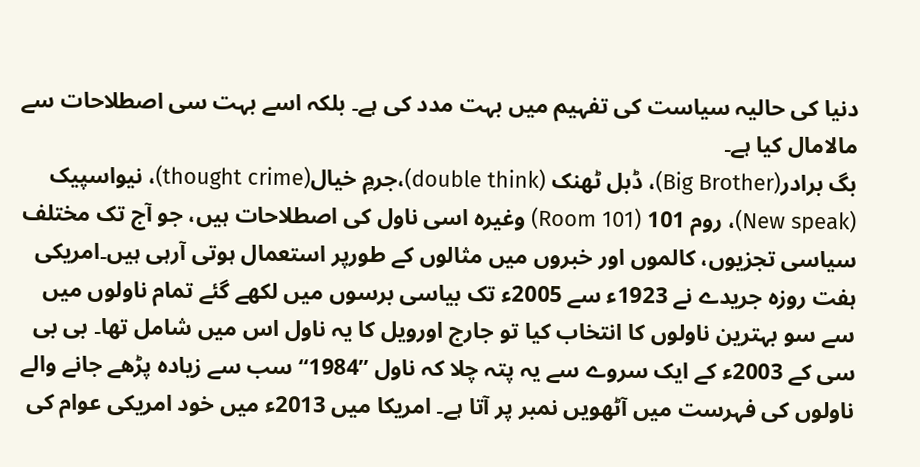دنیا کی حالیہ سیاست کی تفہیم میں بہت مدد کی ہے۔ بلکہ اسے بہت سی اصطلاحات سے مالامال کیا ہے۔
بگ برادر(Big Brother)، ڈبل ٹھنک (double think)،جرمِ خیال(thought crime)، نیواسپیک (New speak)، روم 101 (Room 101) وغیرہ اسی ناول کی اصطلاحات ہیں، جو آج تک مختلف سیاسی تجزیوں، کالموں اور خبروں میں مثالوں کے طورپر استعمال ہوتی آرہی ہیں۔امریکی ہفت روزہ جریدے نے 1923ء سے 2005ء تک بیاسی برسوں میں لکھے گئے تمام ناولوں میں سے سو بہترین ناولوں کا انتخاب کیا تو جارج اورویل کا یہ ناول اس میں شامل تھا۔ بی بی سی کے 2003ء کے ایک سروے سے یہ پتہ چلا کہ ناول ”1984“ سب سے زیادہ پڑھے جانے والے ناولوں کی فہرست میں آٹھویں نمبر پر آتا ہے۔ امریکا میں 2013ء میں خود امریکی عوام کی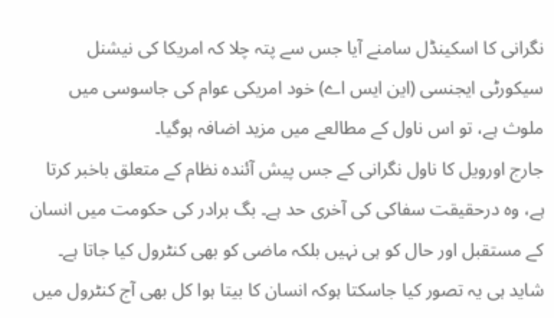نگرانی کا اسکینڈل سامنے آیا جس سے پتہ چلا کہ امریکا کی نیشنل سیکورٹی ایجنسی (این ایس اے) خود امریکی عوام کی جاسوسی میں ملوث ہے، تو اس ناول کے مطالعے میں مزید اضافہ ہوگیا۔
جارج اورویل کا ناول نگرانی کے جس پیش آئندہ نظام کے متعلق باخبر کرتا ہے، وہ درحقیقت سفاکی کی آخری حد ہے۔ بگ برادر کی حکومت میں انسان کے مستقبل اور حال کو ہی نہیں بلکہ ماضی کو بھی کنٹرول کیا جاتا ہے۔ شاید ہی یہ تصور کیا جاسکتا ہوکہ انسان کا بیتا ہوا کل بھی آج کنٹرول میں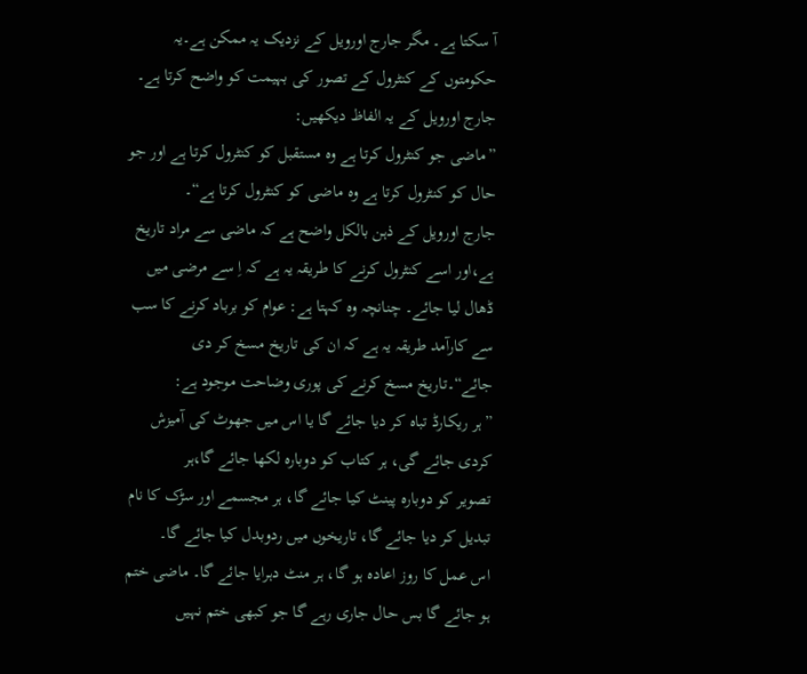آ سکتا ہے۔ مگر جارج اورویل کے نزدیک یہ ممکن ہے۔یہ حکومتوں کے کنٹرول کے تصور کی بہیمت کو واضح کرتا ہے۔ جارج اورویل کے یہ الفاظ دیکھیں:
”ماضی جو کنٹرول کرتا ہے وہ مستقبل کو کنٹرول کرتا ہے اور جو حال کو کنٹرول کرتا ہے وہ ماضی کو کنٹرول کرتا ہے“۔
جارج اورویل کے ذہن بالکل واضح ہے کہ ماضی سے مراد تاریخ ہے،اور اسے کنٹرول کرنے کا طریقہ یہ ہے کہ اِ سے مرضی میں ڈھال لیا جائے۔ چنانچہ وہ کہتا ہے: عوام کو برباد کرنے کا سب سے کارآمد طریقہ یہ ہے کہ ان کی تاریخ مسخ کر دی جائے“۔تاریخ مسخ کرنے کی پوری وضاحت موجود ہے:
”ہر ریکارڈ تباہ کر دیا جائے گا یا اس میں جھوٹ کی آمیزش کردی جائے گی، ہر کتاب کو دوبارہ لکھا جائے گا،ہر
تصویر کو دوبارہ پینٹ کیا جائے گا، ہر مجسمے اور سڑک کا نام تبدیل کر دیا جائے گا، تاریخوں میں ردوبدل کیا جائے گا۔
اس عمل کا روز اعادہ ہو گا، ہر منٹ دہرایا جائے گا۔ ماضی ختم ہو جائے گا بس حال جاری رہے گا جو کبھی ختم نہیں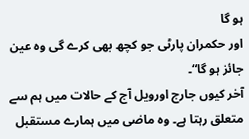ہو گا
اور حکمران پارٹی جو کچھ بھی کرے گی وہ عین جائز ہو گا“۔
آخر کیوں جارج اورویل آج کے حالات میں ہم سے متعلق رہتا ہے۔ وہ ماضی میں ہمارے مستقبل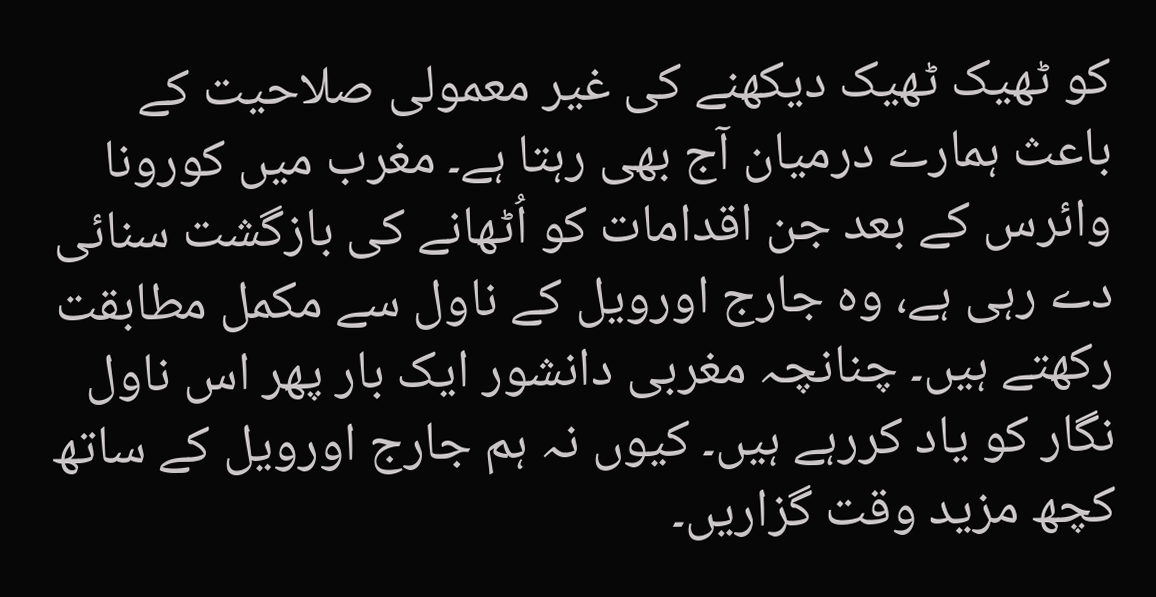کو ٹھیک ٹھیک دیکھنے کی غیر معمولی صلاحیت کے باعث ہمارے درمیان آج بھی رہتا ہے۔ مغرب میں کورونا وائرس کے بعد جن اقدامات کو اُٹھانے کی بازگشت سنائی دے رہی ہے، وہ جارج اورویل کے ناول سے مکمل مطابقت رکھتے ہیں۔ چنانچہ مغربی دانشور ایک بار پھر اس ناول نگار کو یاد کررہے ہیں۔ کیوں نہ ہم جارج اورویل کے ساتھ کچھ مزید وقت گزاریں۔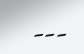۔۔۔